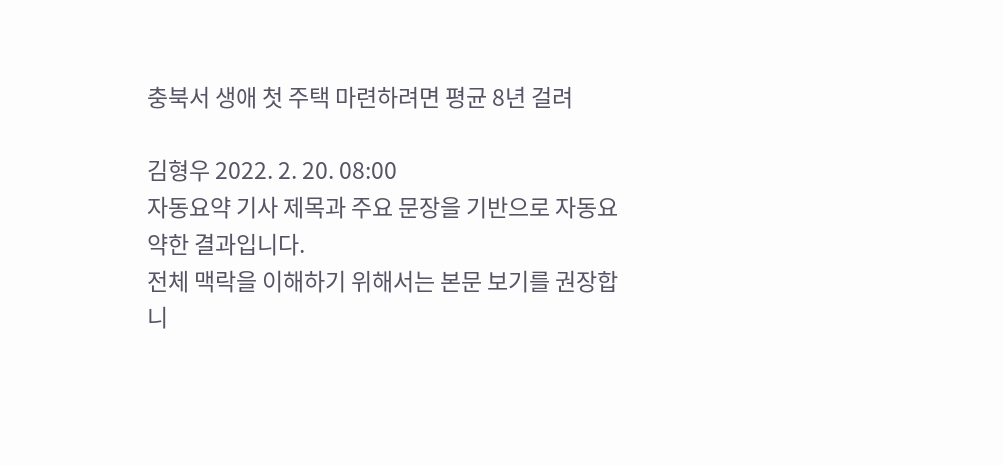충북서 생애 첫 주택 마련하려면 평균 8년 걸려

김형우 2022. 2. 20. 08:00
자동요약 기사 제목과 주요 문장을 기반으로 자동요약한 결과입니다.
전체 맥락을 이해하기 위해서는 본문 보기를 권장합니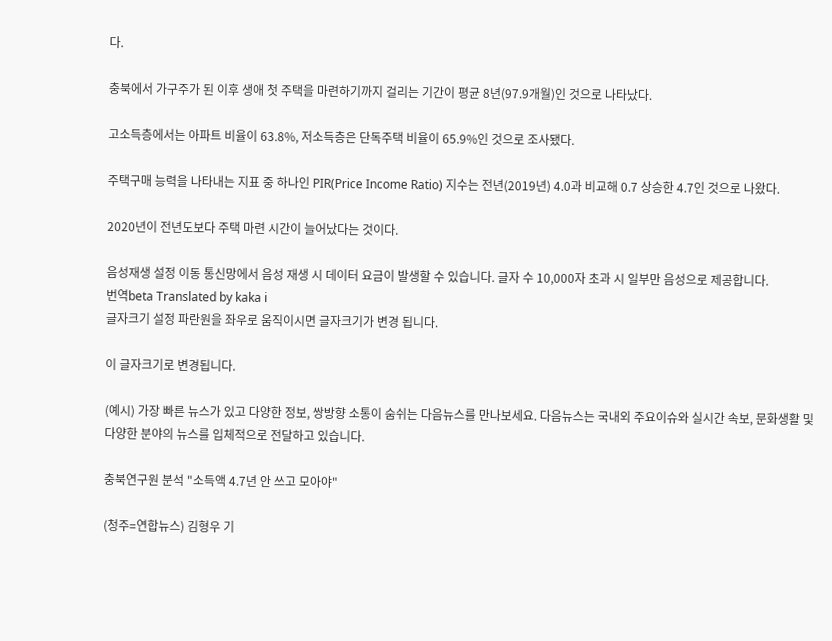다.

충북에서 가구주가 된 이후 생애 첫 주택을 마련하기까지 걸리는 기간이 평균 8년(97.9개월)인 것으로 나타났다.

고소득층에서는 아파트 비율이 63.8%, 저소득층은 단독주택 비율이 65.9%인 것으로 조사됐다.

주택구매 능력을 나타내는 지표 중 하나인 PIR(Price Income Ratio) 지수는 전년(2019년) 4.0과 비교해 0.7 상승한 4.7인 것으로 나왔다.

2020년이 전년도보다 주택 마련 시간이 늘어났다는 것이다.

음성재생 설정 이동 통신망에서 음성 재생 시 데이터 요금이 발생할 수 있습니다. 글자 수 10,000자 초과 시 일부만 음성으로 제공합니다.
번역beta Translated by kaka i
글자크기 설정 파란원을 좌우로 움직이시면 글자크기가 변경 됩니다.

이 글자크기로 변경됩니다.

(예시) 가장 빠른 뉴스가 있고 다양한 정보, 쌍방향 소통이 숨쉬는 다음뉴스를 만나보세요. 다음뉴스는 국내외 주요이슈와 실시간 속보, 문화생활 및 다양한 분야의 뉴스를 입체적으로 전달하고 있습니다.

충북연구원 분석 "소득액 4.7년 안 쓰고 모아야"

(청주=연합뉴스) 김형우 기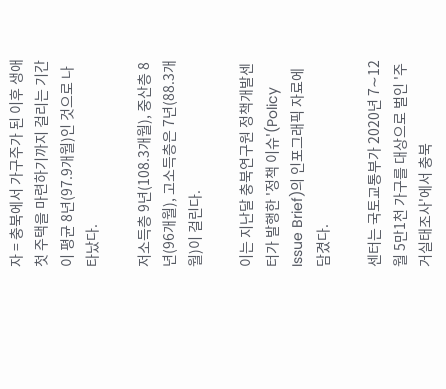자 = 충북에서 가구주가 된 이후 생애 첫 주택을 마련하기까지 걸리는 기간이 평균 8년(97.9개월)인 것으로 나타났다.

저소득층 9년(108.3개월), 중산층 8년(96개월), 고소득층은 7년(88.3개월)이 걸린다.

이는 지난달 충북연구원 정책개발센터가 발행한 '정책 이슈'(Policy Issue Brief)의 인포그래픽 자료에 담겼다.

센터는 국토교통부가 2020년 7∼12월 5만1천 가구를 대상으로 벌인 '주거실태조사'에서 충북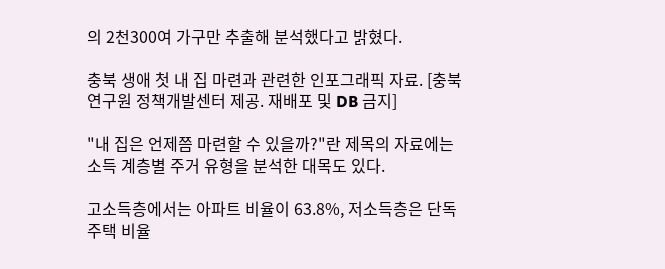의 2천300여 가구만 추출해 분석했다고 밝혔다.

충북 생애 첫 내 집 마련과 관련한 인포그래픽 자료. [충북연구원 정책개발센터 제공. 재배포 및 DB 금지]

"내 집은 언제쯤 마련할 수 있을까?"란 제목의 자료에는 소득 계층별 주거 유형을 분석한 대목도 있다.

고소득층에서는 아파트 비율이 63.8%, 저소득층은 단독주택 비율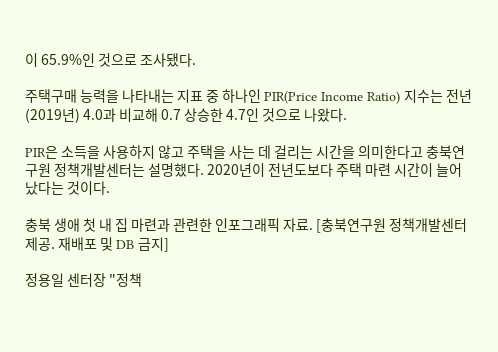이 65.9%인 것으로 조사됐다.

주택구매 능력을 나타내는 지표 중 하나인 PIR(Price Income Ratio) 지수는 전년(2019년) 4.0과 비교해 0.7 상승한 4.7인 것으로 나왔다.

PIR은 소득을 사용하지 않고 주택을 사는 데 걸리는 시간을 의미한다고 충북연구원 정책개발센터는 설명했다. 2020년이 전년도보다 주택 마련 시간이 늘어났다는 것이다.

충북 생애 첫 내 집 마련과 관련한 인포그래픽 자료. [충북연구원 정책개발센터 제공. 재배포 및 DB 금지]

정용일 센터장 "정책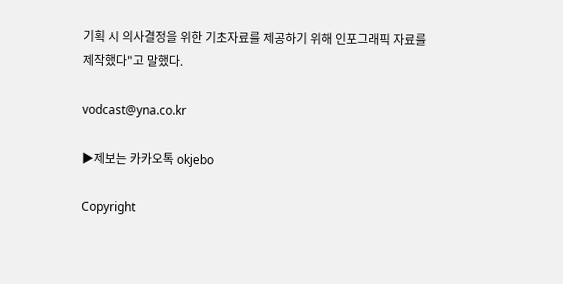기획 시 의사결정을 위한 기초자료를 제공하기 위해 인포그래픽 자료를 제작했다"고 말했다.

vodcast@yna.co.kr

▶제보는 카카오톡 okjebo

Copyright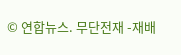© 연합뉴스. 무단전재 -재배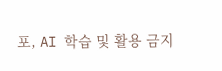포, AI 학습 및 활용 금지